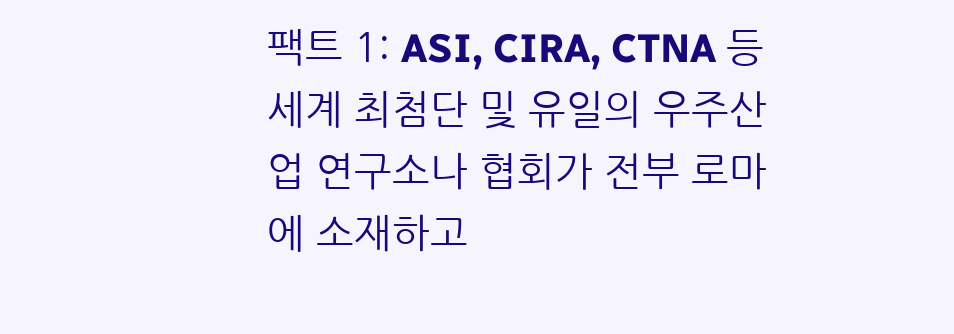팩트 1: ASI, CIRA, CTNA 등 세계 최첨단 및 유일의 우주산업 연구소나 협회가 전부 로마에 소재하고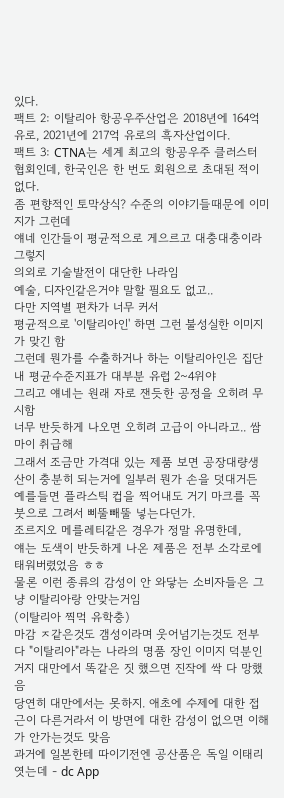있다.
팩트 2: 이탈리아 항공우주산업은 2018년에 164억유로, 2021년에 217억 유로의 흑자산업이다.
팩트 3: CTNA는 세계 최고의 항공우주 클러스터 협회인데, 한국인은 한 번도 회원으로 초대된 적이 없다.
좀 편향적인 토막상식? 수준의 이야기들때문에 이미지가 그런데
얘네 인간들이 평균적으로 게으르고 대충대충이라 그렇지
의외로 기술발전이 대단한 나라임
예술, 디자인같은거야 말할 필요도 없고..
다만 지역별 편차가 너무 커서
평균적으로 '이탈리아인' 하면 그런 불성실한 이미지가 맞긴 함
그런데 뭔가를 수출하거나 하는 이탈리아인은 집단내 평균수준지표가 대부분 유럽 2~4위야
그리고 얘네는 원래 자로 잰듯한 공정을 오히려 무시함
너무 반듯하게 나오면 오히려 고급이 아니라고.. 쌈마이 취급해
그래서 조금만 가격대 있는 제품 보면 공장대량생산이 충분히 되는거에 일부러 뭔가 손을 덧대거든
예를들면 플라스틱 컵을 찍어내도 거기 마크를 꼭 붓으로 그려서 삐뚤빼뚤 넣는다던가.
조르지오 메를레티같은 경우가 정말 유명한데,
얘는 도색이 반듯하게 나온 제품은 전부 소각로에 태워버렸었음 ㅎㅎ
물론 이런 종류의 감성이 안 와닿는 소비자들은 그냥 이탈리아랑 안맞는거임
(이탈리아 찍먹 유학충)
마감 ㅈ같은것도 갬성이라며 웃어넘기는것도 전부 다 "이탈리아"라는 나라의 명품 장인 이미지 덕분인거지 대만에서 똑같은 짓 했으면 진작에 싹 다 망했음
당연히 대만에서는 못하지. 애초에 수제에 대한 접근이 다른거라서 이 방면에 대한 감성이 없으면 이해가 안가는것도 맞음
과거에 일본한테 따이기전엔 공산품은 독일 이태리엿는데 - dc App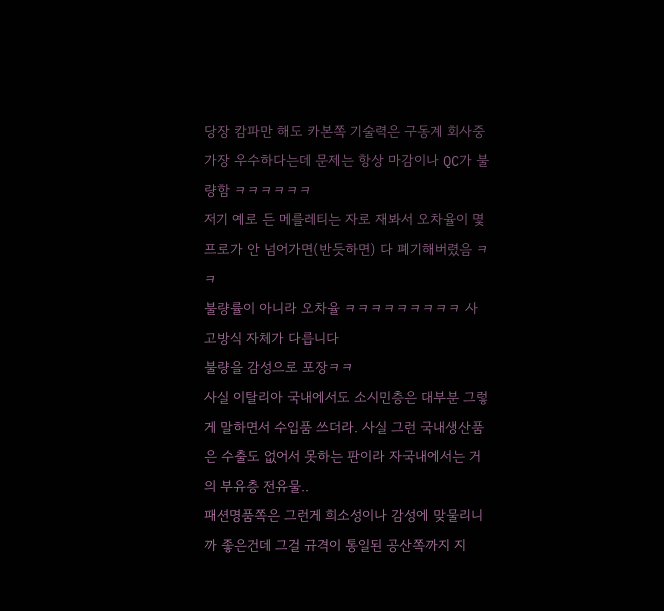당장 캄파만 해도 카본쪽 기술력은 구동계 회사중 가장 우수하다는데 문제는 항상 마감이나 QC가 불량함 ㅋㅋㅋㅋㅋㅋ
저기 예로 든 메를레티는 자로 재봐서 오차율이 몇프로가 안 넘어가면(반듯하면) 다 폐기해버렸음 ㅋㅋ
불량률이 아니라 오차율 ㅋㅋㅋㅋㅋㅋㅋㅋㅋ 사고방식 자체가 다릅니다
불량을 감성으로 포장ㅋㅋ
사실 이탈리아 국내에서도 소시민층은 대부분 그렇게 말하면서 수입품 쓰더라. 사실 그런 국내생산품은 수출도 없어서 못하는 판이라 자국내에서는 거의 부유층 전유물..
패션명품쪽은 그런게 희소성이나 감성에 맞물리니까 좋은건데 그걸 규격이 통일된 공산쪽까지 지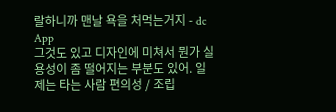랄하니까 맨날 욕을 처먹는거지 - dc App
그것도 있고 디자인에 미쳐서 뭔가 실용성이 좀 떨어지는 부분도 있어. 일제는 타는 사람 편의성 / 조립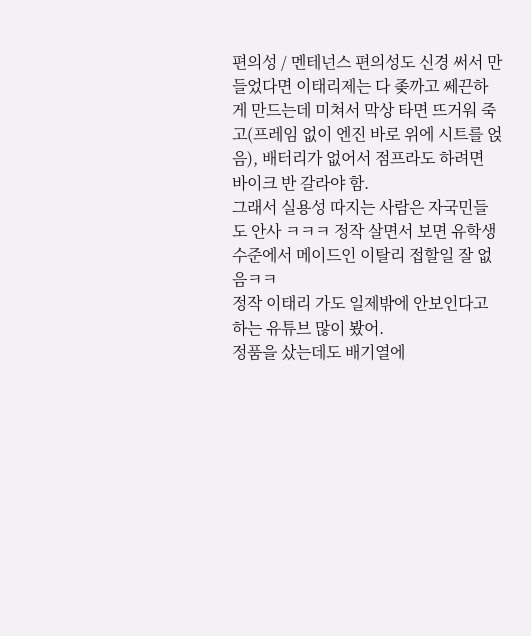편의성 / 멘테넌스 편의성도 신경 써서 만들었다면 이태리제는 다 좆까고 쎄끈하게 만드는데 미쳐서 막상 타면 뜨거워 죽고(프레임 없이 엔진 바로 위에 시트를 얹음), 배터리가 없어서 점프라도 하려면 바이크 반 갈라야 함.
그래서 실용성 따지는 사람은 자국민들도 안사 ㅋㅋㅋ 정작 살면서 보면 유학생 수준에서 메이드인 이탈리 접할일 잘 없음ㅋㅋ
정작 이태리 가도 일제밖에 안보인다고 하는 유튜브 많이 봤어.
정품을 샀는데도 배기열에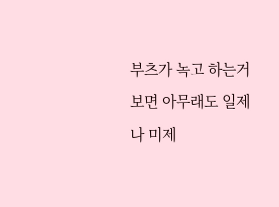부츠가 녹고 하는거 보면 아무래도 일제나 미제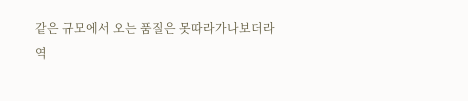같은 규모에서 오는 품질은 못따라가나보더라
역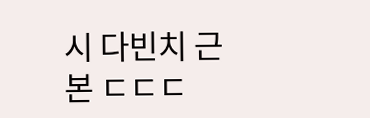시 다빈치 근본 ㄷㄷㄷ